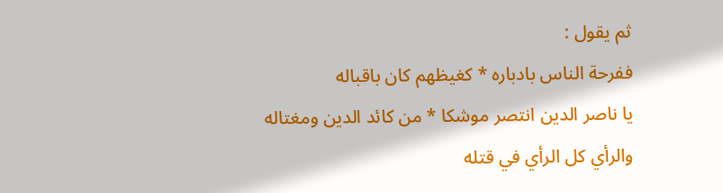ثم يقول :
ففرحة الناس بادباره * كغيظهم كان باقباله
يا ناصر الدين انتصر موشكا * من كائد الدين ومغتاله
والرأي كل الرأي في قتله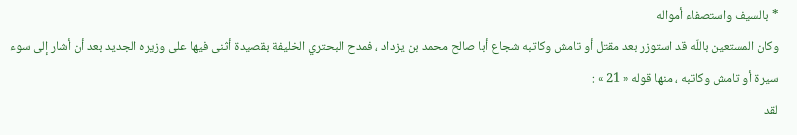* بالسيف واستصفاء أمواله
وكان المستعين باللّه قد استوزر بعد مقتل أو تامش وكاتبه شجاع أبا صالح محمد بن يزداد ، فمدح البحتري الخليفة بقصيدة أثنى فيها على وزيره الجديد بعد أن أشار إلى سوء سيرة أو تامش وكاتبه ، منها قوله « 21 » :
لقد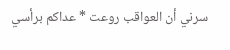سرني أن العواقب روعت * عداكم برأسي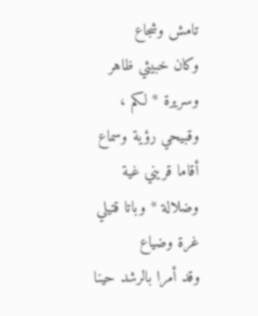تامش وشجاع
وكان خبيثي ظاهر وسريرة * لكم ، وقبيحي رؤية وسماع
أقاما قريني غية وضلالة * وباتا قتيلي غرة وضياع
وقد أمرا بالرشد حينا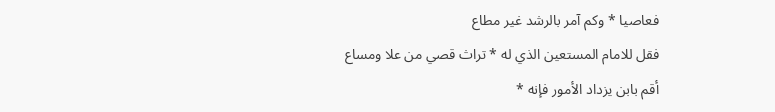فعاصيا * وكم آمر بالرشد غير مطاع
فقل للامام المستعين الذي له * تراث قصي من علا ومساع
أقم بابن يزداد الأمور فإنه *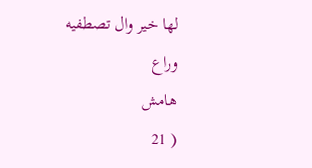لها خير وال تصطفيه وراع
هامش
( 21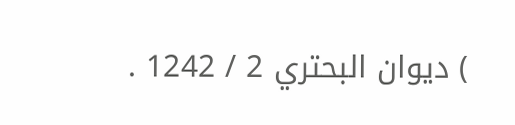) ديوان البحتري 2 / 1242 .